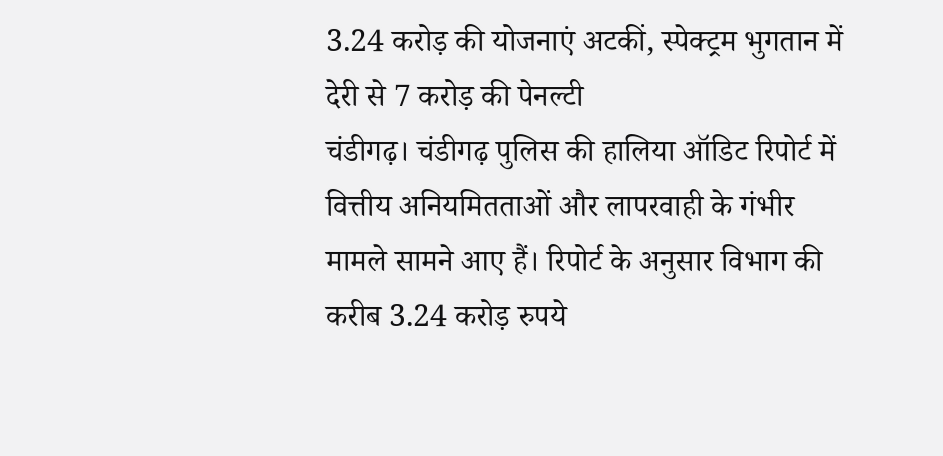3.24 करोड़ की योजनाएं अटकीं, स्पेक्ट्रम भुगतान में देरी से 7 करोड़ की पेनल्टी
चंडीगढ़। चंडीगढ़ पुलिस की हालिया ऑडिट रिपोर्ट में वित्तीय अनियमितताओं और लापरवाही के गंभीर मामले सामने आए हैं। रिपोर्ट के अनुसार विभाग की करीब 3.24 करोड़ रुपये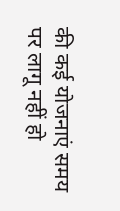की कई योजनाएं समय पर लागू नहीं हो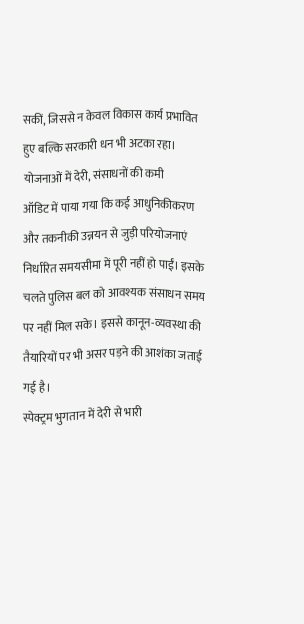सकीं, जिससे न केवल विकास कार्य प्रभावित हुए बल्कि सरकारी धन भी अटका रहा।
योजनाओं में देरी, संसाधनों की कमी
ऑडिट में पाया गया कि कई आधुनिकीकरण और तकनीकी उन्नयन से जुड़ी परियोजनाएं निर्धारित समयसीमा में पूरी नहीं हो पाईं। इसके चलते पुलिस बल को आवश्यक संसाधन समय पर नहीं मिल सके। इससे कानून-व्यवस्था की तैयारियों पर भी असर पड़ने की आशंका जताई गई है।
स्पेक्ट्रम भुगतान में देरी से भारी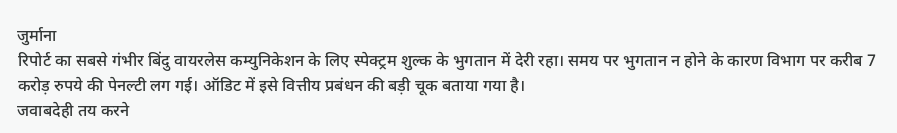जुर्माना
रिपोर्ट का सबसे गंभीर बिंदु वायरलेस कम्युनिकेशन के लिए स्पेक्ट्रम शुल्क के भुगतान में देरी रहा। समय पर भुगतान न होने के कारण विभाग पर करीब 7 करोड़ रुपये की पेनल्टी लग गई। ऑडिट में इसे वित्तीय प्रबंधन की बड़ी चूक बताया गया है।
जवाबदेही तय करने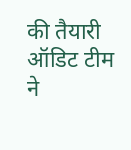की तैयारी
ऑडिट टीम ने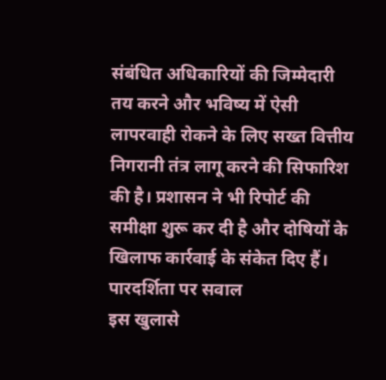संबंधित अधिकारियों की जिम्मेदारी तय करने और भविष्य में ऐसी लापरवाही रोकने के लिए सख्त वित्तीय निगरानी तंत्र लागू करने की सिफारिश की है। प्रशासन ने भी रिपोर्ट की समीक्षा शुरू कर दी है और दोषियों के खिलाफ कार्रवाई के संकेत दिए हैं।
पारदर्शिता पर सवाल
इस खुलासे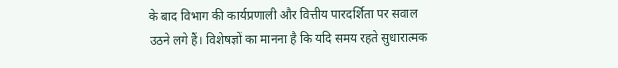के बाद विभाग की कार्यप्रणाली और वित्तीय पारदर्शिता पर सवाल उठने लगे हैं। विशेषज्ञों का मानना है कि यदि समय रहते सुधारात्मक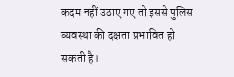कदम नहीं उठाए गए तो इससे पुलिस व्यवस्था की दक्षता प्रभावित हो सकती है।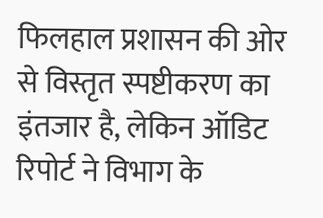फिलहाल प्रशासन की ओर से विस्तृत स्पष्टीकरण का इंतजार है, लेकिन ऑडिट रिपोर्ट ने विभाग के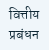वित्तीय प्रबंधन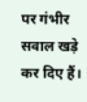पर गंभीर सवाल खड़े कर दिए हैं।